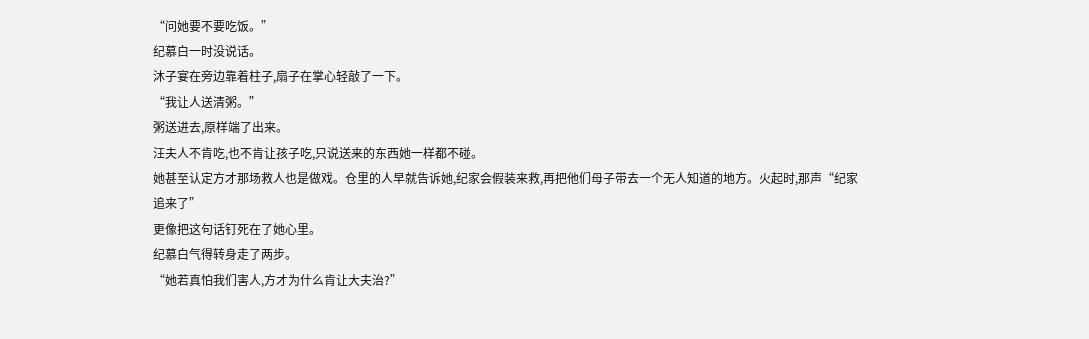“问她要不要吃饭。”
纪慕白一时没说话。
沐子宴在旁边靠着柱子,扇子在掌心轻敲了一下。
“我让人送清粥。”
粥送进去,原样端了出来。
汪夫人不肯吃,也不肯让孩子吃,只说送来的东西她一样都不碰。
她甚至认定方才那场救人也是做戏。仓里的人早就告诉她,纪家会假装来救,再把他们母子带去一个无人知道的地方。火起时,那声“纪家追来了”
更像把这句话钉死在了她心里。
纪慕白气得转身走了两步。
“她若真怕我们害人,方才为什么肯让大夫治?”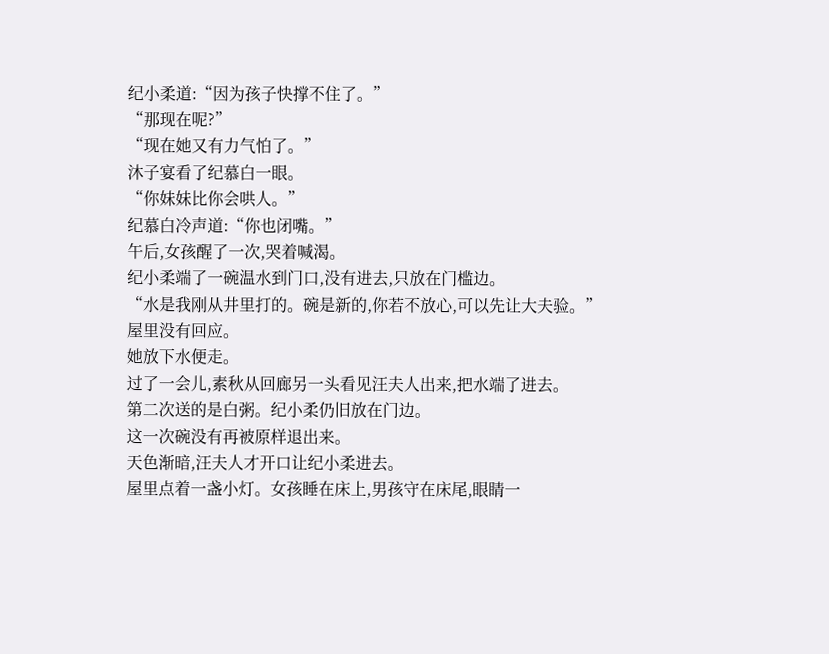纪小柔道:“因为孩子快撑不住了。”
“那现在呢?”
“现在她又有力气怕了。”
沐子宴看了纪慕白一眼。
“你妹妹比你会哄人。”
纪慕白冷声道:“你也闭嘴。”
午后,女孩醒了一次,哭着喊渴。
纪小柔端了一碗温水到门口,没有进去,只放在门槛边。
“水是我刚从井里打的。碗是新的,你若不放心,可以先让大夫验。”
屋里没有回应。
她放下水便走。
过了一会儿,素秋从回廊另一头看见汪夫人出来,把水端了进去。
第二次送的是白粥。纪小柔仍旧放在门边。
这一次碗没有再被原样退出来。
天色渐暗,汪夫人才开口让纪小柔进去。
屋里点着一盏小灯。女孩睡在床上,男孩守在床尾,眼睛一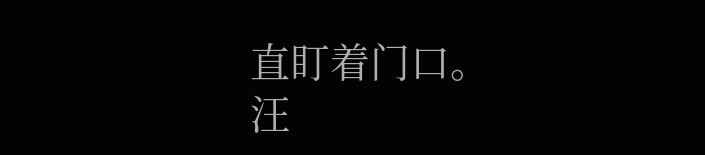直盯着门口。
汪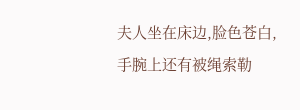夫人坐在床边,脸色苍白,手腕上还有被绳索勒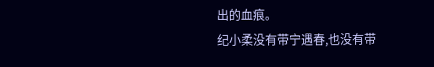出的血痕。
纪小柔没有带宁遇春,也没有带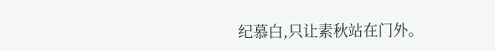纪慕白,只让素秋站在门外。